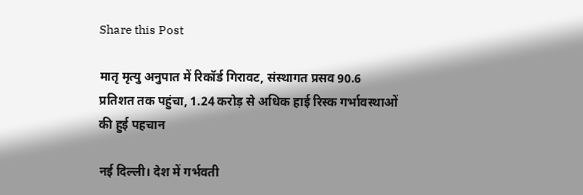Share this Post

मातृ मृत्यु अनुपात में रिकॉर्ड गिरावट, संस्थागत प्रसव 90.6 प्रतिशत तक पहुंचा, 1.24 करोड़ से अधिक हाई रिस्क गर्भावस्थाओं की हुई पहचान

नई दिल्ली। देश में गर्भवती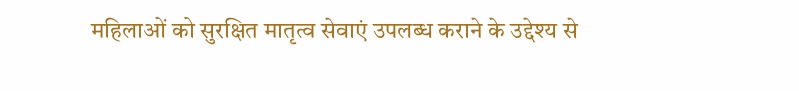महिलाओं को सुरक्षित मातृत्व सेवाएं उपलब्ध कराने के उद्देश्य से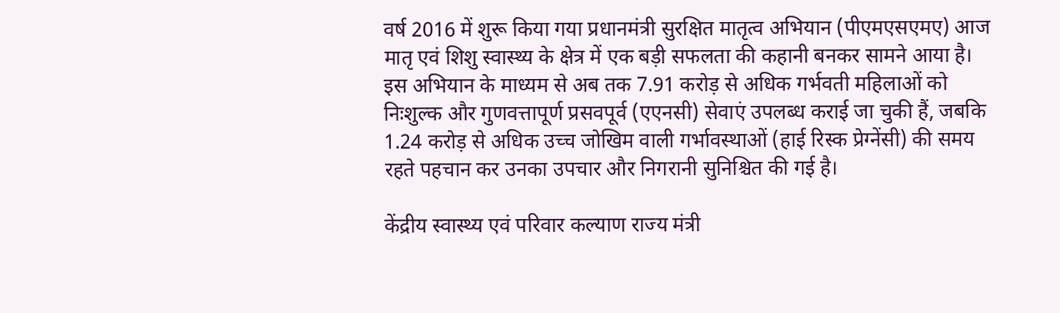वर्ष 2016 में शुरू किया गया प्रधानमंत्री सुरक्षित मातृत्व अभियान (पीएमएसएमए) आज मातृ एवं शिशु स्वास्थ्य के क्षेत्र में एक बड़ी सफलता की कहानी बनकर सामने आया है। इस अभियान के माध्यम से अब तक 7.91 करोड़ से अधिक गर्भवती महिलाओं को निःशुल्क और गुणवत्तापूर्ण प्रसवपूर्व (एएनसी) सेवाएं उपलब्ध कराई जा चुकी हैं, जबकि 1.24 करोड़ से अधिक उच्च जोखिम वाली गर्भावस्थाओं (हाई रिस्क प्रेग्नेंसी) की समय रहते पहचान कर उनका उपचार और निगरानी सुनिश्चित की गई है।

केंद्रीय स्वास्थ्य एवं परिवार कल्याण राज्य मंत्री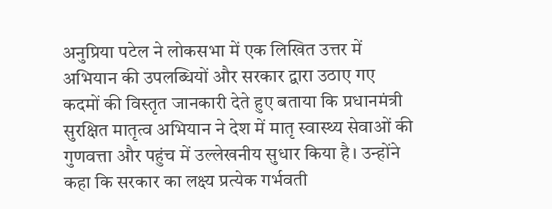अनुप्रिया पटेल ने लोकसभा में एक लिखित उत्तर में अभियान की उपलब्धियों और सरकार द्वारा उठाए गए कदमों की विस्तृत जानकारी देते हुए बताया कि प्रधानमंत्री सुरक्षित मातृत्व अभियान ने देश में मातृ स्वास्थ्य सेवाओं की गुणवत्ता और पहुंच में उल्लेखनीय सुधार किया है। उन्होंने कहा कि सरकार का लक्ष्य प्रत्येक गर्भवती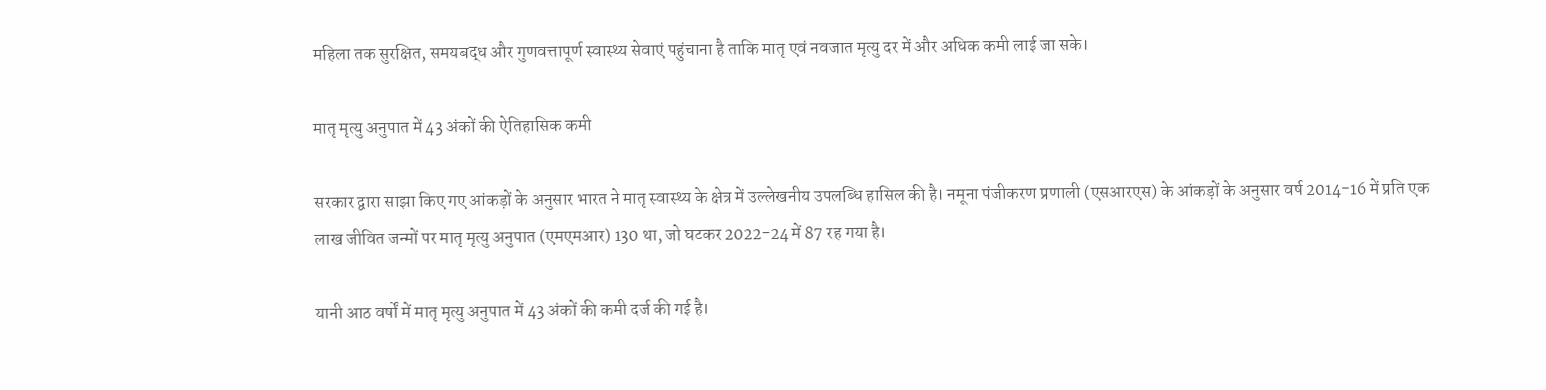महिला तक सुरक्षित, समयबद्ध और गुणवत्तापूर्ण स्वास्थ्य सेवाएं पहुंचाना है ताकि मातृ एवं नवजात मृत्यु दर में और अधिक कमी लाई जा सके।

मातृ मृत्यु अनुपात में 43 अंकों की ऐतिहासिक कमी

सरकार द्वारा साझा किए गए आंकड़ों के अनुसार भारत ने मातृ स्वास्थ्य के क्षेत्र में उल्लेखनीय उपलब्धि हासिल की है। नमूना पंजीकरण प्रणाली (एसआरएस) के आंकड़ों के अनुसार वर्ष 2014-16 में प्रति एक लाख जीवित जन्मों पर मातृ मृत्यु अनुपात (एमएमआर) 130 था, जो घटकर 2022-24 में 87 रह गया है।

यानी आठ वर्षों में मातृ मृत्यु अनुपात में 43 अंकों की कमी दर्ज की गई है।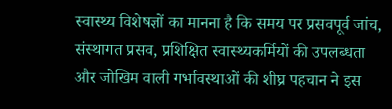स्वास्थ्य विशेषज्ञों का मानना है कि समय पर प्रसवपूर्व जांच, संस्थागत प्रसव, प्रशिक्षित स्वास्थ्यकर्मियों की उपलब्धता और जोखिम वाली गर्भावस्थाओं की शीघ्र पहचान ने इस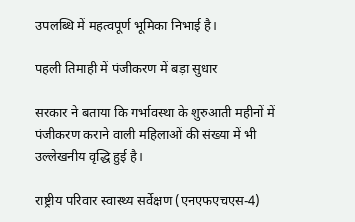उपलब्धि में महत्वपूर्ण भूमिका निभाई है।

पहली तिमाही में पंजीकरण में बड़ा सुधार

सरकार ने बताया कि गर्भावस्था के शुरुआती महीनों में पंजीकरण कराने वाली महिलाओं की संख्या में भी उल्लेखनीय वृद्धि हुई है।

राष्ट्रीय परिवार स्वास्थ्य सर्वेक्षण (एनएफएचएस-4)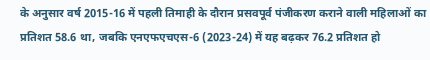के अनुसार वर्ष 2015-16 में पहली तिमाही के दौरान प्रसवपूर्व पंजीकरण कराने वाली महिलाओं का प्रतिशत 58.6 था, जबकि एनएफएचएस-6 (2023-24) में यह बढ़कर 76.2 प्रतिशत हो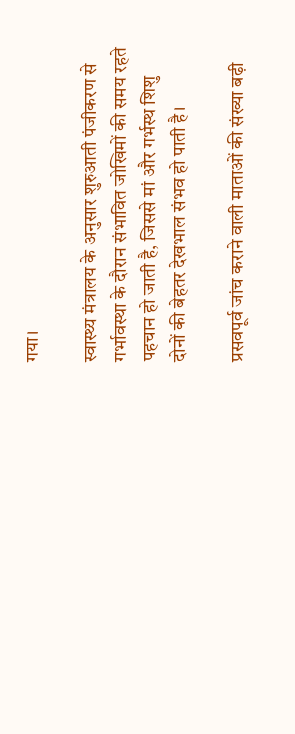गया।

स्वास्थ्य मंत्रालय के अनुसार शुरुआती पंजीकरण से गर्भावस्था के दौरान संभावित जोखिमों की समय रहते पहचान हो जाती है, जिससे मां और गर्भस्थ शिशु दोनों की बेहतर देखभाल संभव हो पाती है।

प्रसवपूर्व जांच कराने वाली माताओं की संख्या बढ़ी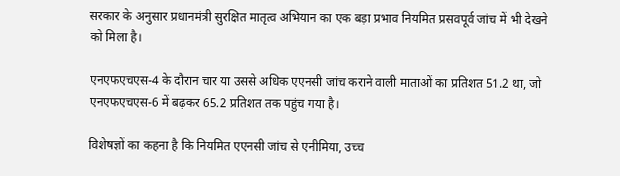सरकार के अनुसार प्रधानमंत्री सुरक्षित मातृत्व अभियान का एक बड़ा प्रभाव नियमित प्रसवपूर्व जांच में भी देखने को मिला है।

एनएफएचएस-4 के दौरान चार या उससे अधिक एएनसी जांच कराने वाली माताओं का प्रतिशत 51.2 था, जो एनएफएचएस-6 में बढ़कर 65.2 प्रतिशत तक पहुंच गया है।

विशेषज्ञों का कहना है कि नियमित एएनसी जांच से एनीमिया, उच्च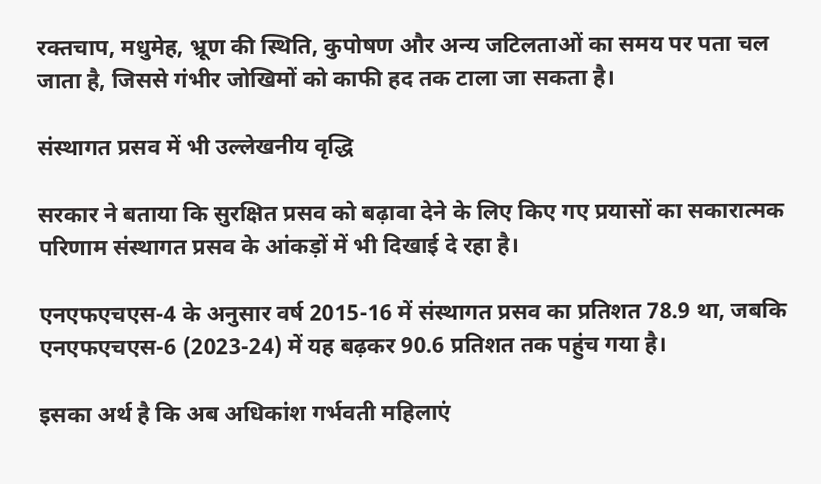रक्तचाप, मधुमेह, भ्रूण की स्थिति, कुपोषण और अन्य जटिलताओं का समय पर पता चल जाता है, जिससे गंभीर जोखिमों को काफी हद तक टाला जा सकता है।

संस्थागत प्रसव में भी उल्लेखनीय वृद्धि

सरकार ने बताया कि सुरक्षित प्रसव को बढ़ावा देने के लिए किए गए प्रयासों का सकारात्मक परिणाम संस्थागत प्रसव के आंकड़ों में भी दिखाई दे रहा है।

एनएफएचएस-4 के अनुसार वर्ष 2015-16 में संस्थागत प्रसव का प्रतिशत 78.9 था, जबकि एनएफएचएस-6 (2023-24) में यह बढ़कर 90.6 प्रतिशत तक पहुंच गया है।

इसका अर्थ है कि अब अधिकांश गर्भवती महिलाएं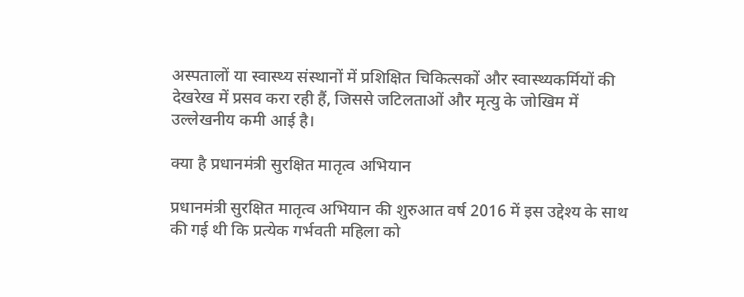अस्पतालों या स्वास्थ्य संस्थानों में प्रशिक्षित चिकित्सकों और स्वास्थ्यकर्मियों की देखरेख में प्रसव करा रही हैं, जिससे जटिलताओं और मृत्यु के जोखिम में उल्लेखनीय कमी आई है।

क्या है प्रधानमंत्री सुरक्षित मातृत्व अभियान

प्रधानमंत्री सुरक्षित मातृत्व अभियान की शुरुआत वर्ष 2016 में इस उद्देश्य के साथ की गई थी कि प्रत्येक गर्भवती महिला को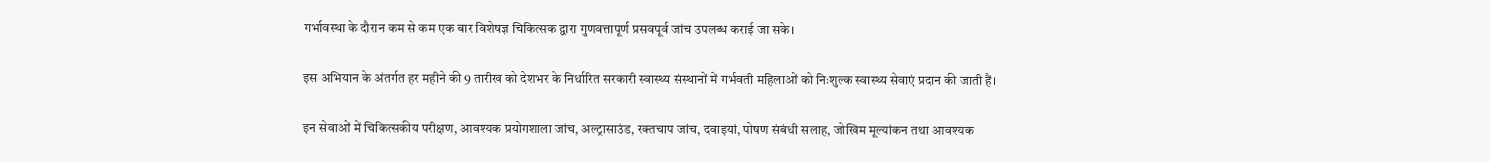गर्भावस्था के दौरान कम से कम एक बार विशेषज्ञ चिकित्सक द्वारा गुणवत्तापूर्ण प्रसवपूर्व जांच उपलब्ध कराई जा सके।

इस अभियान के अंतर्गत हर महीने की 9 तारीख को देशभर के निर्धारित सरकारी स्वास्थ्य संस्थानों में गर्भवती महिलाओं को निःशुल्क स्वास्थ्य सेवाएं प्रदान की जाती हैं।

इन सेवाओं में चिकित्सकीय परीक्षण, आवश्यक प्रयोगशाला जांच, अल्ट्रासाउंड, रक्तचाप जांच, दवाइयां, पोषण संबंधी सलाह, जोखिम मूल्यांकन तथा आवश्यक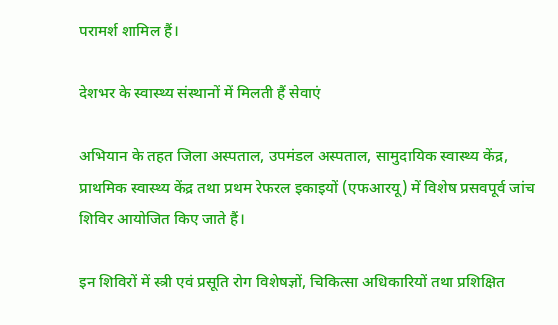परामर्श शामिल हैं।

देशभर के स्वास्थ्य संस्थानों में मिलती हैं सेवाएं

अभियान के तहत जिला अस्पताल, उपमंडल अस्पताल, सामुदायिक स्वास्थ्य केंद्र, प्राथमिक स्वास्थ्य केंद्र तथा प्रथम रेफरल इकाइयों (एफआरयू) में विशेष प्रसवपूर्व जांच शिविर आयोजित किए जाते हैं।

इन शिविरों में स्त्री एवं प्रसूति रोग विशेषज्ञों, चिकित्सा अधिकारियों तथा प्रशिक्षित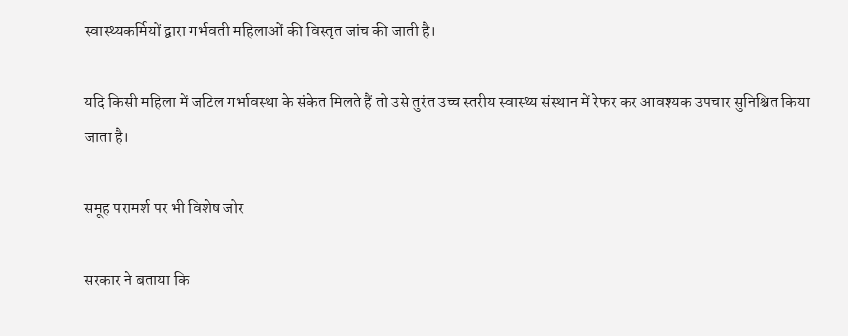स्वास्थ्यकर्मियों द्वारा गर्भवती महिलाओं की विस्तृत जांच की जाती है।

यदि किसी महिला में जटिल गर्भावस्था के संकेत मिलते हैं तो उसे तुरंत उच्च स्तरीय स्वास्थ्य संस्थान में रेफर कर आवश्यक उपचार सुनिश्चित किया जाता है।

समूह परामर्श पर भी विशेष जोर

सरकार ने बताया कि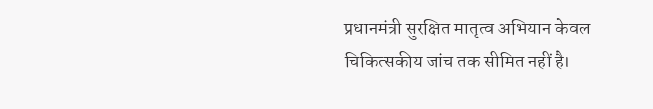प्रधानमंत्री सुरक्षित मातृत्व अभियान केवल चिकित्सकीय जांच तक सीमित नहीं है।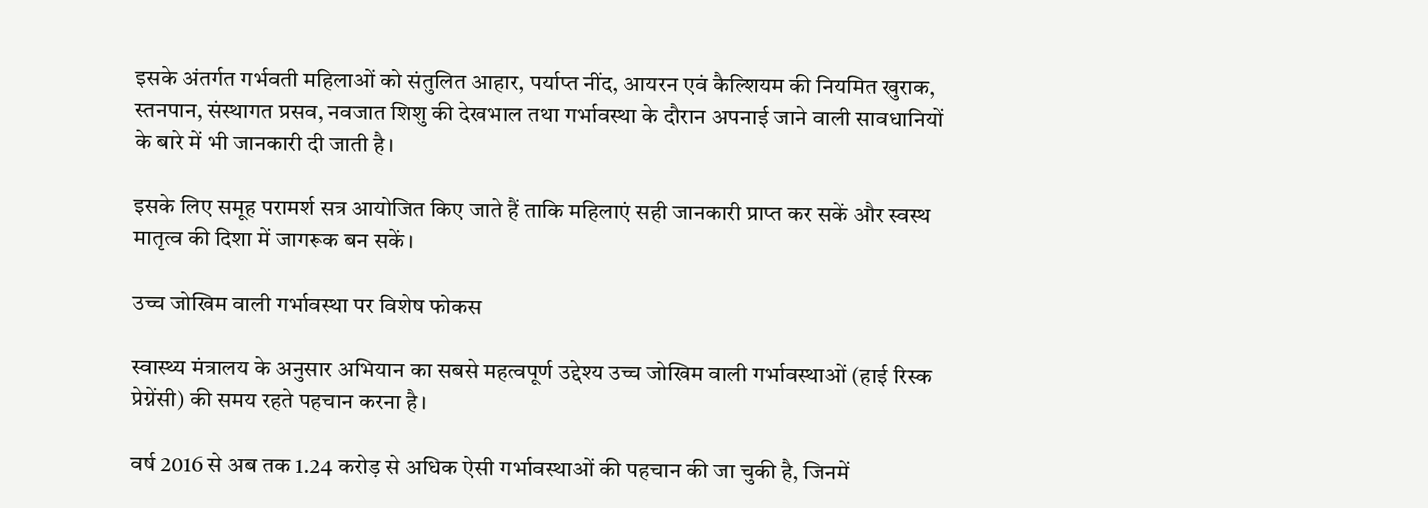इसके अंतर्गत गर्भवती महिलाओं को संतुलित आहार, पर्याप्त नींद, आयरन एवं कैल्शियम की नियमित खुराक, स्तनपान, संस्थागत प्रसव, नवजात शिशु की देखभाल तथा गर्भावस्था के दौरान अपनाई जाने वाली सावधानियों के बारे में भी जानकारी दी जाती है।

इसके लिए समूह परामर्श सत्र आयोजित किए जाते हैं ताकि महिलाएं सही जानकारी प्राप्त कर सकें और स्वस्थ मातृत्व की दिशा में जागरूक बन सकें।

उच्च जोखिम वाली गर्भावस्था पर विशेष फोकस

स्वास्थ्य मंत्रालय के अनुसार अभियान का सबसे महत्वपूर्ण उद्देश्य उच्च जोखिम वाली गर्भावस्थाओं (हाई रिस्क प्रेग्नेंसी) की समय रहते पहचान करना है।

वर्ष 2016 से अब तक 1.24 करोड़ से अधिक ऐसी गर्भावस्थाओं की पहचान की जा चुकी है, जिनमें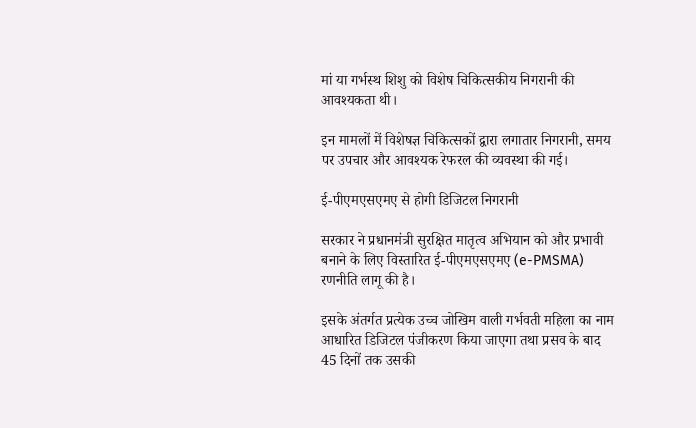मां या गर्भस्थ शिशु को विशेष चिकित्सकीय निगरानी की आवश्यकता थी।

इन मामलों में विशेषज्ञ चिकित्सकों द्वारा लगातार निगरानी, समय पर उपचार और आवश्यक रेफरल की व्यवस्था की गई।

ई-पीएमएसएमए से होगी डिजिटल निगरानी

सरकार ने प्रधानमंत्री सुरक्षित मातृत्व अभियान को और प्रभावी बनाने के लिए विस्तारित ई-पीएमएसएमए (e-PMSMA) रणनीति लागू की है।

इसके अंतर्गत प्रत्येक उच्च जोखिम वाली गर्भवती महिला का नाम आधारित डिजिटल पंजीकरण किया जाएगा तथा प्रसव के बाद 45 दिनों तक उसकी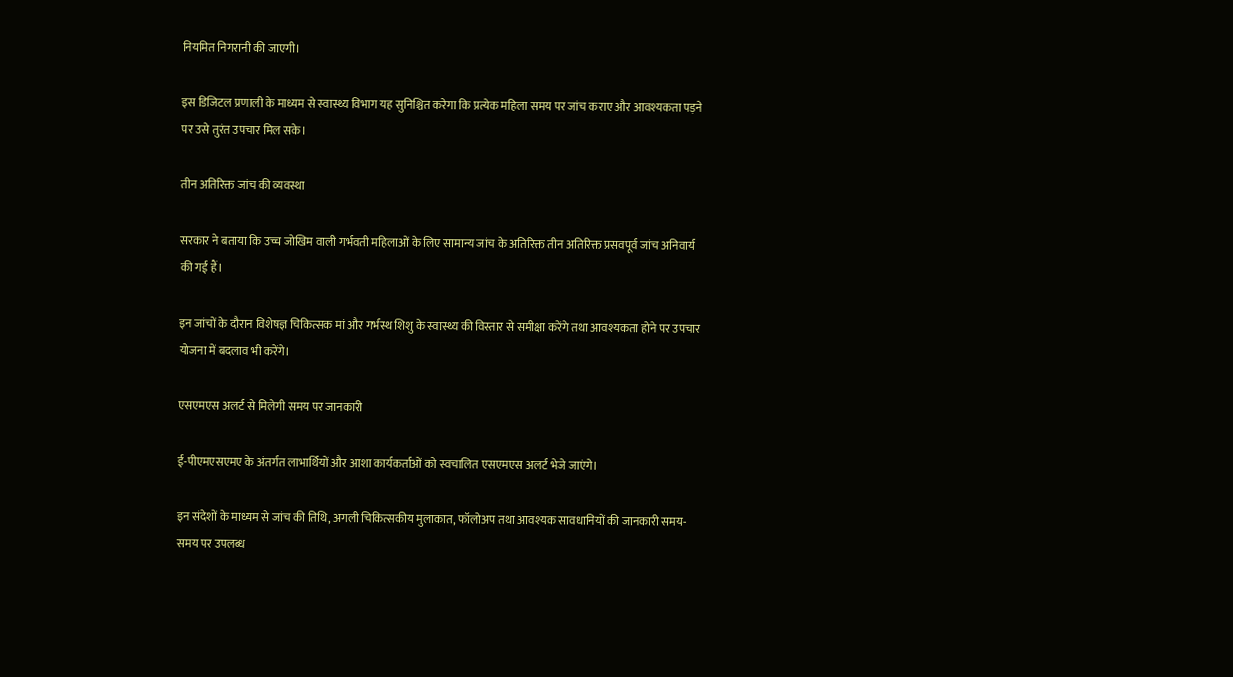नियमित निगरानी की जाएगी।

इस डिजिटल प्रणाली के माध्यम से स्वास्थ्य विभाग यह सुनिश्चित करेगा कि प्रत्येक महिला समय पर जांच कराए और आवश्यकता पड़ने पर उसे तुरंत उपचार मिल सके।

तीन अतिरिक्त जांच की व्यवस्था

सरकार ने बताया कि उच्च जोखिम वाली गर्भवती महिलाओं के लिए सामान्य जांच के अतिरिक्त तीन अतिरिक्त प्रसवपूर्व जांच अनिवार्य की गई हैं।

इन जांचों के दौरान विशेषज्ञ चिकित्सक मां और गर्भस्थ शिशु के स्वास्थ्य की विस्तार से समीक्षा करेंगे तथा आवश्यकता होने पर उपचार योजना में बदलाव भी करेंगे।

एसएमएस अलर्ट से मिलेगी समय पर जानकारी

ई-पीएमएसएमए के अंतर्गत लाभार्थियों और आशा कार्यकर्ताओं को स्वचालित एसएमएस अलर्ट भेजे जाएंगे।

इन संदेशों के माध्यम से जांच की तिथि, अगली चिकित्सकीय मुलाकात, फॉलोअप तथा आवश्यक सावधानियों की जानकारी समय-समय पर उपलब्ध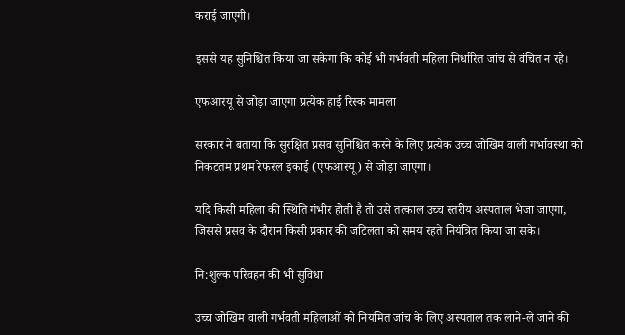कराई जाएगी।

इससे यह सुनिश्चित किया जा सकेगा कि कोई भी गर्भवती महिला निर्धारित जांच से वंचित न रहे।

एफआरयू से जोड़ा जाएगा प्रत्येक हाई रिस्क मामला

सरकार ने बताया कि सुरक्षित प्रसव सुनिश्चित करने के लिए प्रत्येक उच्च जोखिम वाली गर्भावस्था को निकटतम प्रथम रेफरल इकाई (एफआरयू) से जोड़ा जाएगा।

यदि किसी महिला की स्थिति गंभीर होती है तो उसे तत्काल उच्च स्तरीय अस्पताल भेजा जाएगा, जिससे प्रसव के दौरान किसी प्रकार की जटिलता को समय रहते नियंत्रित किया जा सके।

नि:शुल्क परिवहन की भी सुविधा

उच्च जोखिम वाली गर्भवती महिलाओं को नियमित जांच के लिए अस्पताल तक लाने-ले जाने की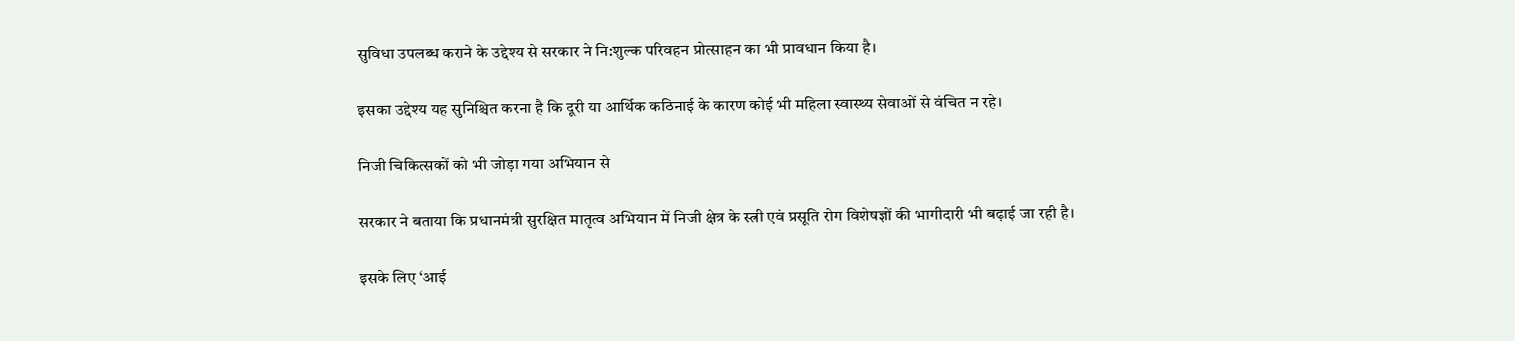सुविधा उपलब्ध कराने के उद्देश्य से सरकार ने नि:शुल्क परिवहन प्रोत्साहन का भी प्रावधान किया है।

इसका उद्देश्य यह सुनिश्चित करना है कि दूरी या आर्थिक कठिनाई के कारण कोई भी महिला स्वास्थ्य सेवाओं से वंचित न रहे।

निजी चिकित्सकों को भी जोड़ा गया अभियान से

सरकार ने बताया कि प्रधानमंत्री सुरक्षित मातृत्व अभियान में निजी क्षेत्र के स्त्री एवं प्रसूति रोग विशेषज्ञों की भागीदारी भी बढ़ाई जा रही है।

इसके लिए ‘आई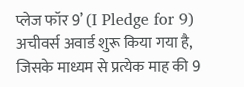प्लेज फॉर 9’ (I Pledge for 9) अचीवर्स अवार्ड शुरू किया गया है, जिसके माध्यम से प्रत्येक माह की 9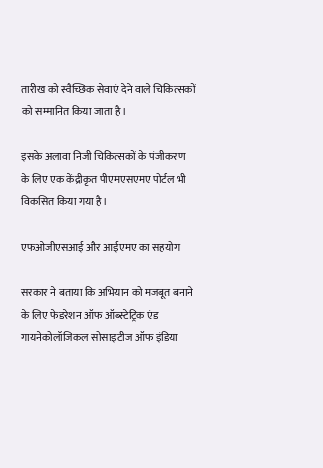तारीख को स्वैच्छिक सेवाएं देने वाले चिकित्सकों को सम्मानित किया जाता है।

इसके अलावा निजी चिकित्सकों के पंजीकरण के लिए एक केंद्रीकृत पीएमएसएमए पोर्टल भी विकसित किया गया है।

एफओजीएसआई और आईएमए का सहयोग

सरकार ने बताया कि अभियान को मजबूत बनाने के लिए फेडरेशन ऑफ ऑब्स्टेट्रिक एंड गायनेकोलॉजिकल सोसाइटीज ऑफ इंडिया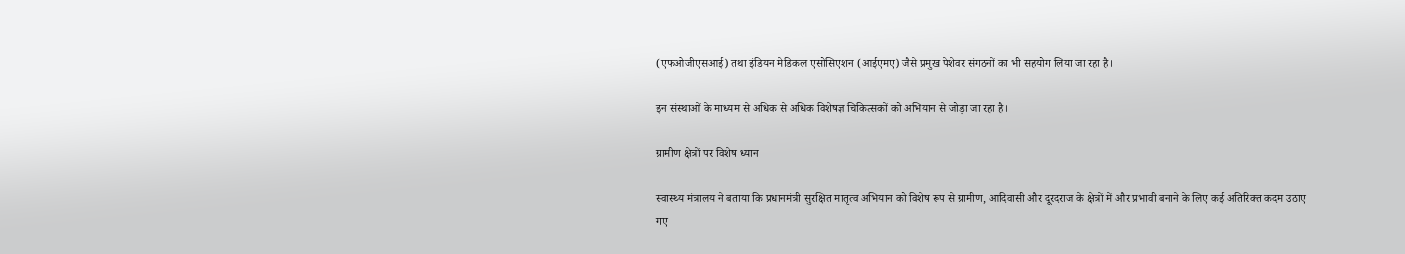(एफओजीएसआई) तथा इंडियन मेडिकल एसोसिएशन (आईएमए) जैसे प्रमुख पेशेवर संगठनों का भी सहयोग लिया जा रहा है।

इन संस्थाओं के माध्यम से अधिक से अधिक विशेषज्ञ चिकित्सकों को अभियान से जोड़ा जा रहा है।

ग्रामीण क्षेत्रों पर विशेष ध्यान

स्वास्थ्य मंत्रालय ने बताया कि प्रधानमंत्री सुरक्षित मातृत्व अभियान को विशेष रूप से ग्रामीण, आदिवासी और दूरदराज के क्षेत्रों में और प्रभावी बनाने के लिए कई अतिरिक्त कदम उठाए गए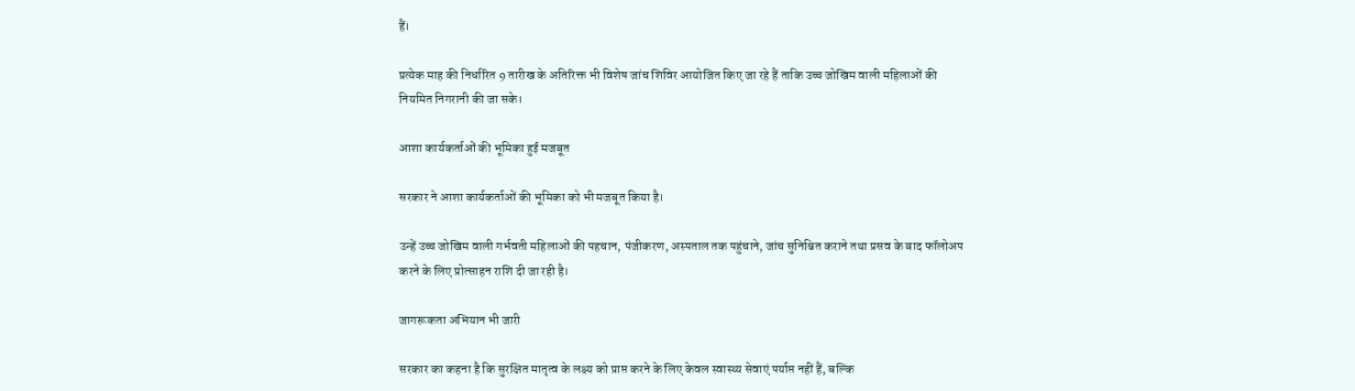हैं।

प्रत्येक माह की निर्धारित 9 तारीख के अतिरिक्त भी विशेष जांच शिविर आयोजित किए जा रहे हैं ताकि उच्च जोखिम वाली महिलाओं की नियमित निगरानी की जा सके।

आशा कार्यकर्ताओं की भूमिका हुई मजबूत

सरकार ने आशा कार्यकर्ताओं की भूमिका को भी मजबूत किया है।

उन्हें उच्च जोखिम वाली गर्भवती महिलाओं की पहचान, पंजीकरण, अस्पताल तक पहुंचाने, जांच सुनिश्चित कराने तथा प्रसव के बाद फॉलोअप करने के लिए प्रोत्साहन राशि दी जा रही है।

जागरूकता अभियान भी जारी

सरकार का कहना है कि सुरक्षित मातृत्व के लक्ष्य को प्राप्त करने के लिए केवल स्वास्थ्य सेवाएं पर्याप्त नहीं हैं, बल्कि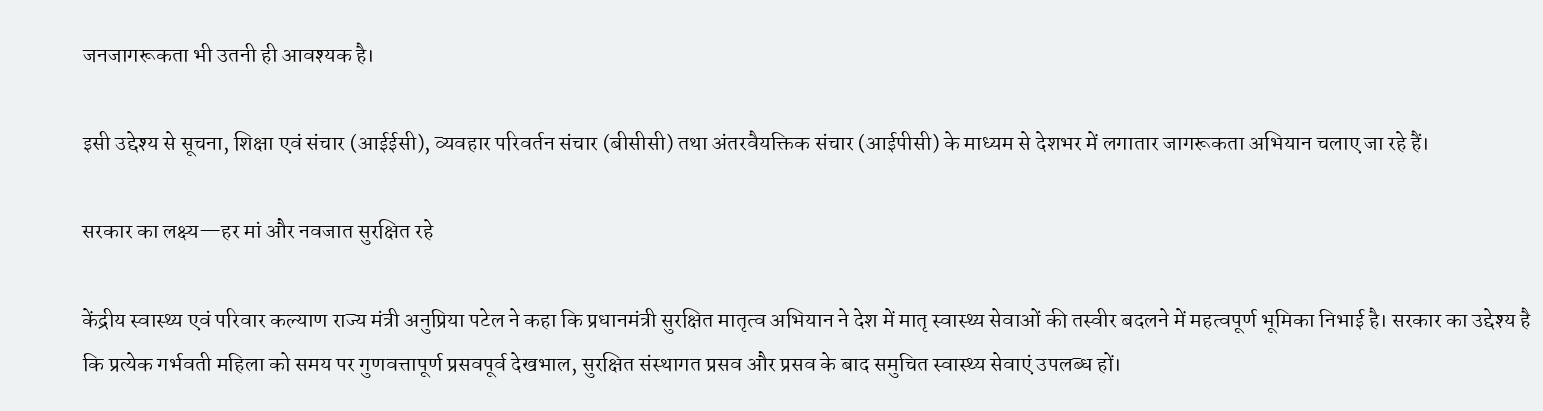जनजागरूकता भी उतनी ही आवश्यक है।

इसी उद्देश्य से सूचना, शिक्षा एवं संचार (आईईसी), व्यवहार परिवर्तन संचार (बीसीसी) तथा अंतरवैयक्तिक संचार (आईपीसी) के माध्यम से देशभर में लगातार जागरूकता अभियान चलाए जा रहे हैं।

सरकार का लक्ष्य—हर मां और नवजात सुरक्षित रहे

केंद्रीय स्वास्थ्य एवं परिवार कल्याण राज्य मंत्री अनुप्रिया पटेल ने कहा कि प्रधानमंत्री सुरक्षित मातृत्व अभियान ने देश में मातृ स्वास्थ्य सेवाओं की तस्वीर बदलने में महत्वपूर्ण भूमिका निभाई है। सरकार का उद्देश्य है कि प्रत्येक गर्भवती महिला को समय पर गुणवत्तापूर्ण प्रसवपूर्व देखभाल, सुरक्षित संस्थागत प्रसव और प्रसव के बाद समुचित स्वास्थ्य सेवाएं उपलब्ध हों।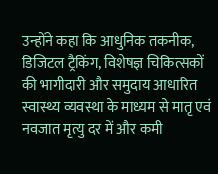उन्होंने कहा कि आधुनिक तकनीक, डिजिटल ट्रैकिंग, विशेषज्ञ चिकित्सकों की भागीदारी और समुदाय आधारित स्वास्थ्य व्यवस्था के माध्यम से मातृ एवं नवजात मृत्यु दर में और कमी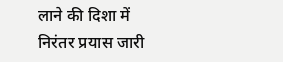लाने की दिशा में निरंतर प्रयास जारी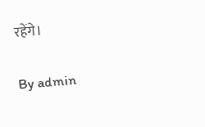रहेंगे।

By admin